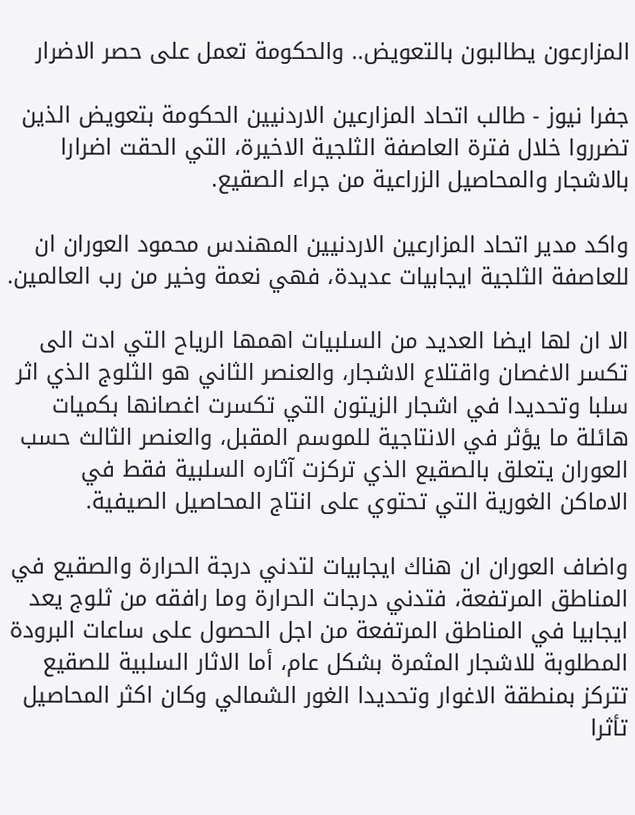المزارعون يطالبون بالتعويض.. والحكومة تعمل على حصر الاضرار

جفرا نيوز - طالب اتحاد المزارعين الاردنيين الحكومة بتعويض الذين تضرروا خلال فترة العاصفة الثلجية الاخيرة، التي الحقت اضرارا بالاشجار والمحاصيل الزراعية من جراء الصقيع.

واكد مدير اتحاد المزارعين الاردنيين المهندس محمود العوران ان للعاصفة الثلجية ايجابيات عديدة، فهي نعمة وخير من رب العالمين.

الا ان لها ايضا العديد من السلبيات اهمها الرياح التي ادت الى تكسر الاغصان واقتلاع الاشجار، والعنصر الثاني هو الثلوج الذي اثر سلبا وتحديدا في اشجار الزيتون التي تكسرت اغصانها بكميات هائلة ما يؤثر في الانتاجية للموسم المقبل، والعنصر الثالث حسب العوران يتعلق بالصقيع الذي تركزت آثاره السلبية فقط في الاماكن الغورية التي تحتوي على انتاج المحاصيل الصيفية.

واضاف العوران ان هناك ايجابيات لتدني درجة الحرارة والصقيع في المناطق المرتفعة، فتدني درجات الحرارة وما رافقه من ثلوج يعد ايجابيا في المناطق المرتفعة من اجل الحصول على ساعات البرودة المطلوبة للاشجار المثمرة بشكل عام، أما الاثار السلبية للصقيع تتركز بمنطقة الاغوار وتحديدا الغور الشمالي وكان اكثر المحاصيل تأثرا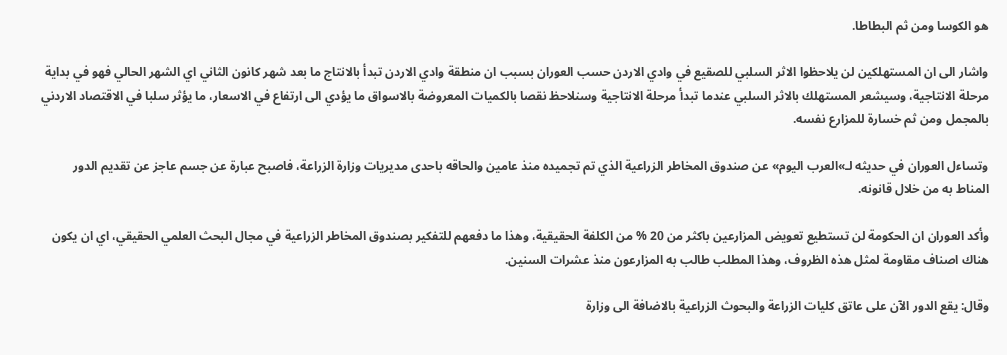هو الكوسا ومن ثم البطاطا.

واشار الى ان المستهلكين لن يلاحظوا الاثر السلبي للصقيع في وادي الاردن حسب العوران بسبب ان منطقة وادي الاردن تبدأ بالانتاج ما بعد شهر كانون الثاني اي الشهر الحالي فهو في بداية مرحلة الانتاجية، وسيشعر المستهلك بالاثر السلبي عندما تبدأ مرحلة الانتاجية وسنلاحظ نقصا بالكميات المعروضة بالاسواق ما يؤدي الى ارتفاع في الاسعار، ما يؤثر سلبا في الاقتصاد الاردني بالمجمل ومن ثم خسارة للمزارع نفسه.

وتساءل العوران في حديثه لـ»العرب اليوم» عن صندوق المخاطر الزراعية الذي تم تجميده منذ عامين والحاقه باحدى مديريات وزارة الزراعة، فاصبح عبارة عن جسم عاجز عن تقديم الدور المناط به من خلال قانونه.

وأكد العوران ان الحكومة لن تستطيع تعويض المزارعين باكثر من 20 % من الكلفة الحقيقية، وهذا ما دفعهم للتفكير بصندوق المخاطر الزراعية في مجال البحث العلمي الحقيقي، اي ان يكون هناك اصناف مقاومة لمثل هذه الظروف، وهذا المطلب طالب به المزارعون منذ عشرات السنين.

وقال: يقع الدور الآن على عاتق كليات الزراعة والبحوث الزراعية بالاضافة الى وزارة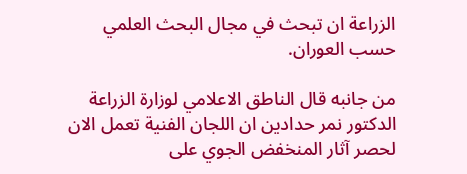الزراعة ان تبحث في مجال البحث العلمي حسب العوران.

من جانبه قال الناطق الاعلامي لوزارة الزراعة الدكتور نمر حدادين ان اللجان الفنية تعمل الان لحصر آثار المنخفض الجوي على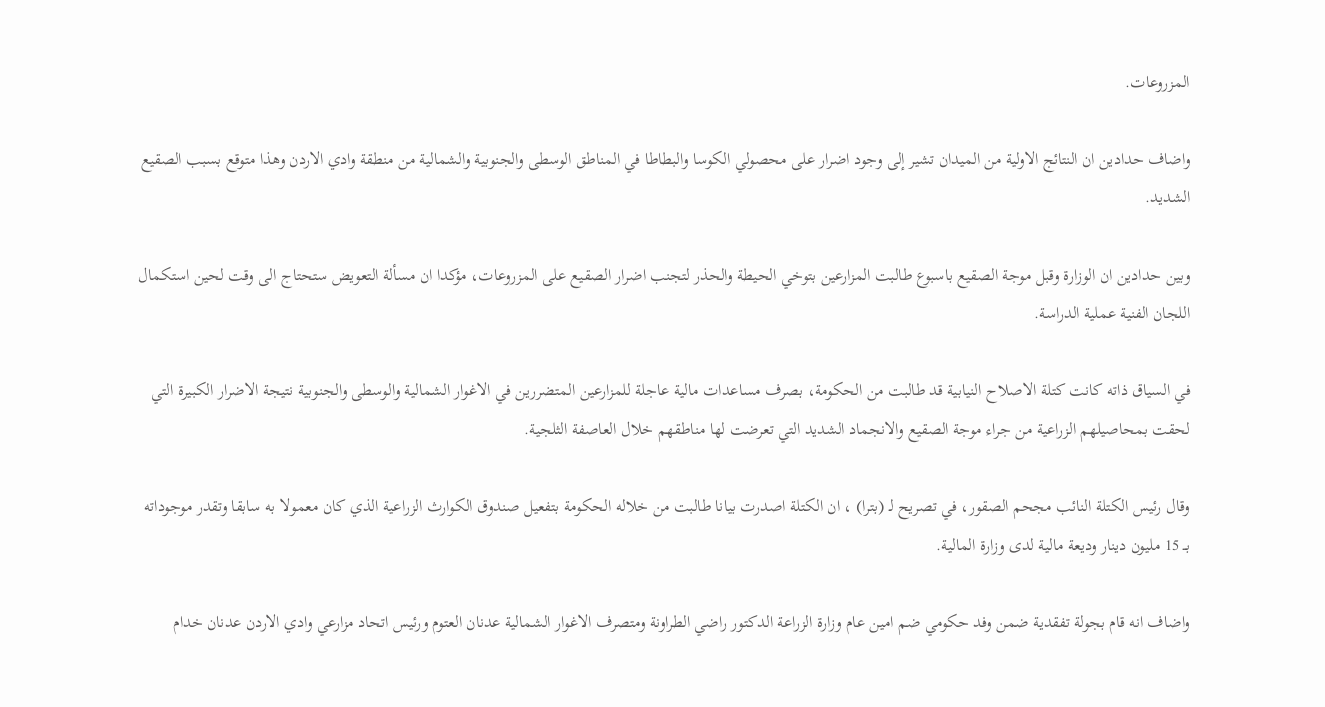المزروعات.

واضاف حدادين ان النتائج الاولية من الميدان تشير إلى وجود اضرار على محصولي الكوسا والبطاطا في المناطق الوسطى والجنوبية والشمالية من منطقة وادي الاردن وهذا متوقع بسبب الصقيع الشديد.

وبين حدادين ان الوزارة وقبل موجة الصقيع باسبوع طالبت المزارعين بتوخي الحيطة والحذر لتجنب اضرار الصقيع على المزروعات، مؤكدا ان مسألة التعويض ستحتاج الى وقت لحين استكمال اللجان الفنية عملية الدراسة.

في السياق ذاته كانت كتلة الاصلاح النيابية قد طالبت من الحكومة، بصرف مساعدات مالية عاجلة للمزارعين المتضررين في الاغوار الشمالية والوسطى والجنوبية نتيجة الاضرار الكبيرة التي لحقت بمحاصيلهم الزراعية من جراء موجة الصقيع والانجماد الشديد التي تعرضت لها مناطقهم خلال العاصفة الثلجية.

وقال رئيس الكتلة النائب مجحم الصقور، في تصريح لـ (بترا) ، ان الكتلة اصدرت بيانا طالبت من خلاله الحكومة بتفعيل صندوق الكوارث الزراعية الذي كان معمولا به سابقا وتقدر موجوداته بــ 15 مليون دينار وديعة مالية لدى وزارة المالية.

واضاف انه قام بجولة تفقدية ضمن وفد حكومي ضم امين عام وزارة الزراعة الدكتور راضي الطراونة ومتصرف الاغوار الشمالية عدنان العتوم ورئيس اتحاد مزارعي وادي الاردن عدنان خدام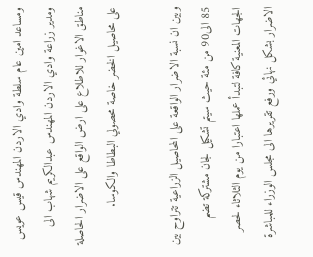ومساعد امين عام سلطة وادي الاردن المهندس قيس عويس ومدير زراعة وادي الاردن المهندس عبدالكريم شهاب الى مناطق الاغوار للاطلاع على ارض الواقع على الاضرار الحاصلة على محاصيل الخضر خاصة محصولي البطاطا والكوسا.

وبين ان نسبة الاضرار الواقعة على المحاصيل الزراعية تتراوح بين 85 الى90 من مئة حيث سيتم تشكيل لجان مشتركة تضم الجهات المعنية كافة لتبدأ عملها اعتبارا من يوم الثلاثاء لحصر الاضرار بشكل نهائي ورفع تقريرها الى مجلس الوزراء للمباشرة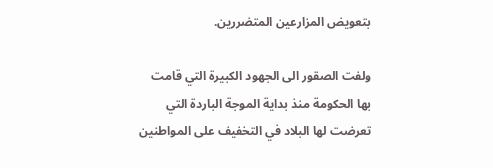بتعويض المزارعين المتضررين.

ولفت الصقور الى الجهود الكبيرة التي قامت بها الحكومة منذ بداية الموجة الباردة التي تعرضت لها البلاد في التخفيف على المواطنين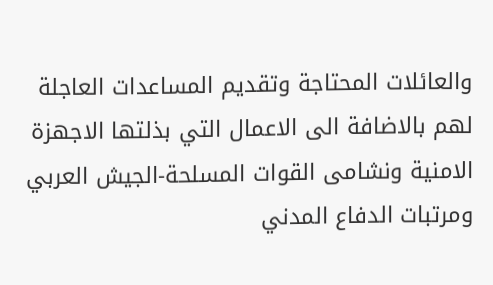والعائلات المحتاجة وتقديم المساعدات العاجلة لهم بالاضافة الى الاعمال التي بذلتها الاجهزة الامنية ونشامى القوات المسلحة-الجيش العربي ومرتبات الدفاع المدني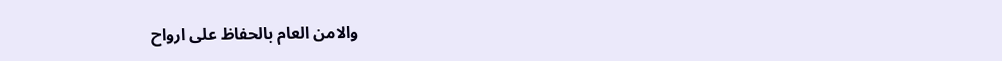والامن العام بالحفاظ على ارواح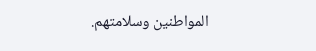المواطنين وسلامتهم.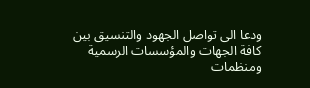ودعا الى تواصل الجهود والتنسيق بين كافة الجهات والمؤسسات الرسمية ومنظمات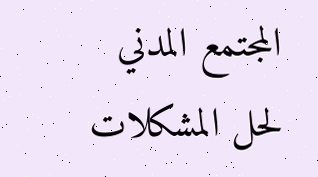المجتمع المدني لحل المشكلات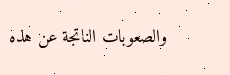والصعوبات الناتجة عن هذه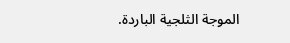الموجة الثلجية الباردة.